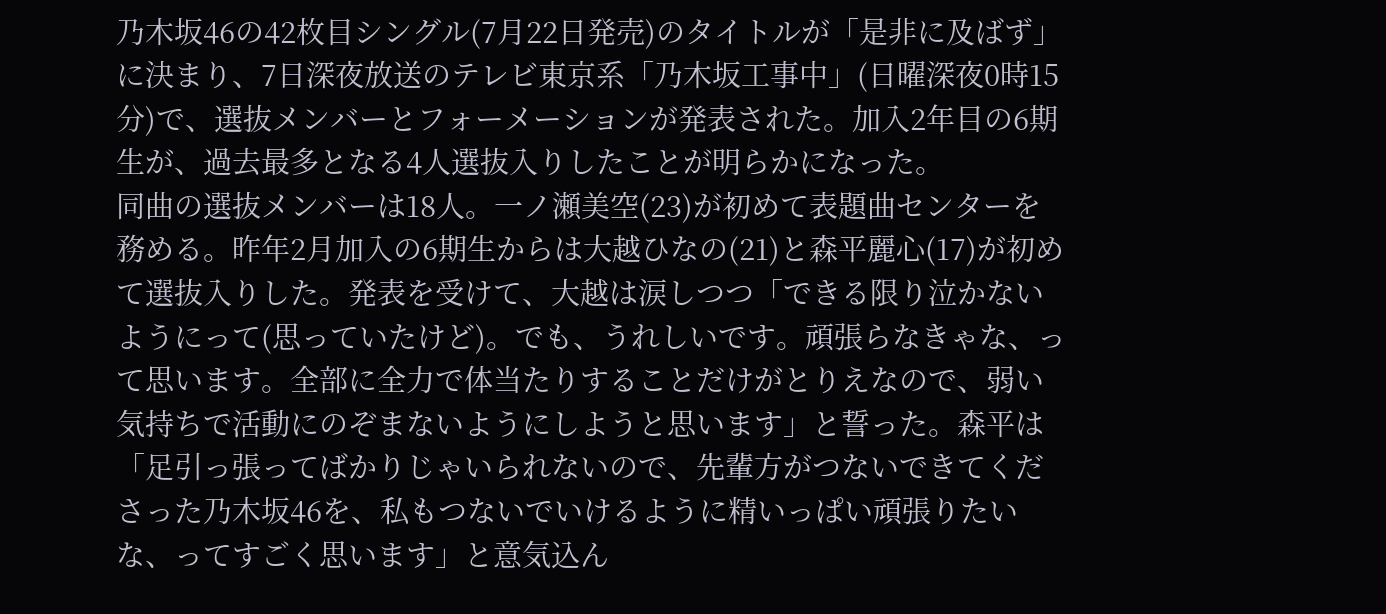乃木坂46の42枚目シングル(7月22日発売)のタイトルが「是非に及ばず」に決まり、7日深夜放送のテレビ東京系「乃木坂工事中」(日曜深夜0時15分)で、選抜メンバーとフォーメーションが発表された。加入2年目の6期生が、過去最多となる4人選抜入りしたことが明らかになった。
同曲の選抜メンバーは18人。一ノ瀬美空(23)が初めて表題曲センターを務める。昨年2月加入の6期生からは大越ひなの(21)と森平麗心(17)が初めて選抜入りした。発表を受けて、大越は涙しつつ「できる限り泣かないようにって(思っていたけど)。でも、うれしいです。頑張らなきゃな、って思います。全部に全力で体当たりすることだけがとりえなので、弱い気持ちで活動にのぞまないようにしようと思います」と誓った。森平は「足引っ張ってばかりじゃいられないので、先輩方がつないできてくださった乃木坂46を、私もつないでいけるように精いっぱい頑張りたいな、ってすごく思います」と意気込ん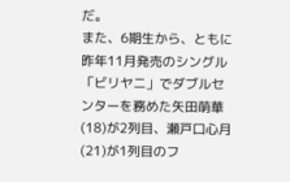だ。
また、6期生から、ともに昨年11月発売のシングル「ビリヤニ」でダブルセンターを務めた矢田萌華(18)が2列目、瀬戸口心月(21)が1列目のフ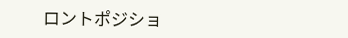ロントポジショ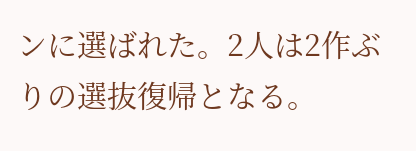ンに選ばれた。2人は2作ぶりの選抜復帰となる。